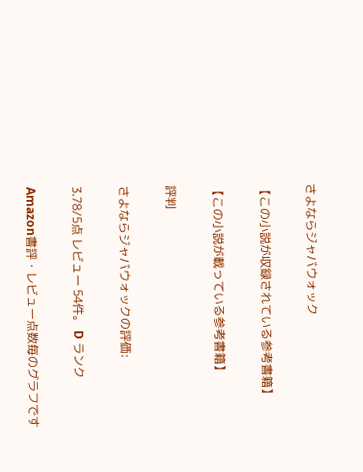さよならジャバウォック

【この小説が収録されている参考書籍】

【この小説が載っている参考書籍】

評判

さよならジャバウォックの評価:

3.78/5点 レビュー 54件。 D ランク

Amazon書評・レビュー点数毎のグラフです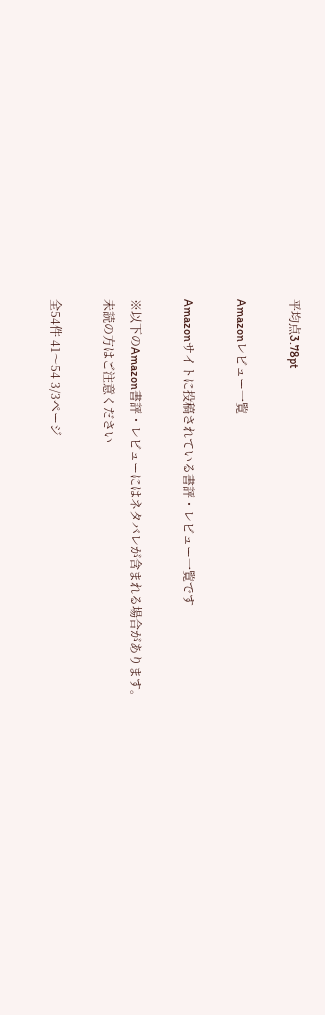平均点3.78pt

Amazonレビュー一覧

Amazonサイトに投稿されている書評・レビュー一覧です

※以下のAmazon書評・レビューにはネタバレが含まれる場合があります。
未読の方はご注意ください

全54件 41〜54 3/3ページ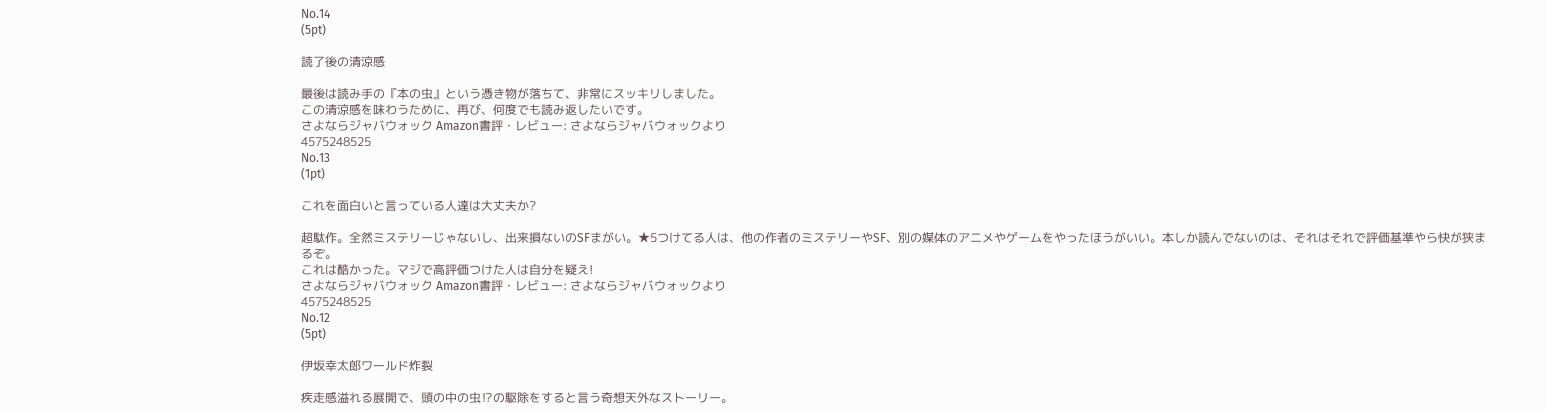No.14
(5pt)

読了後の清涼感

最後は読み手の『本の虫』という憑き物が落ちて、非常にスッキリしました。
この清涼感を味わうために、再び、何度でも読み返したいです。
さよならジャバウォック Amazon書評・レビュー: さよならジャバウォックより
4575248525
No.13
(1pt)

これを面白いと言っている人達は大丈夫か?

超駄作。全然ミステリーじゃないし、出来損ないのSFまがい。★5つけてる人は、他の作者のミステリーやSF、別の媒体のアニメやゲームをやったほうがいい。本しか読んでないのは、それはそれで評価基準やら快が狭まるぞ。
これは酷かった。マジで高評価つけた人は自分を疑え!
さよならジャバウォック Amazon書評・レビュー: さよならジャバウォックより
4575248525
No.12
(5pt)

伊坂幸太郎ワールド炸裂

疾走感溢れる展開で、頭の中の虫⁉の駆除をすると言う奇想天外なストーリー。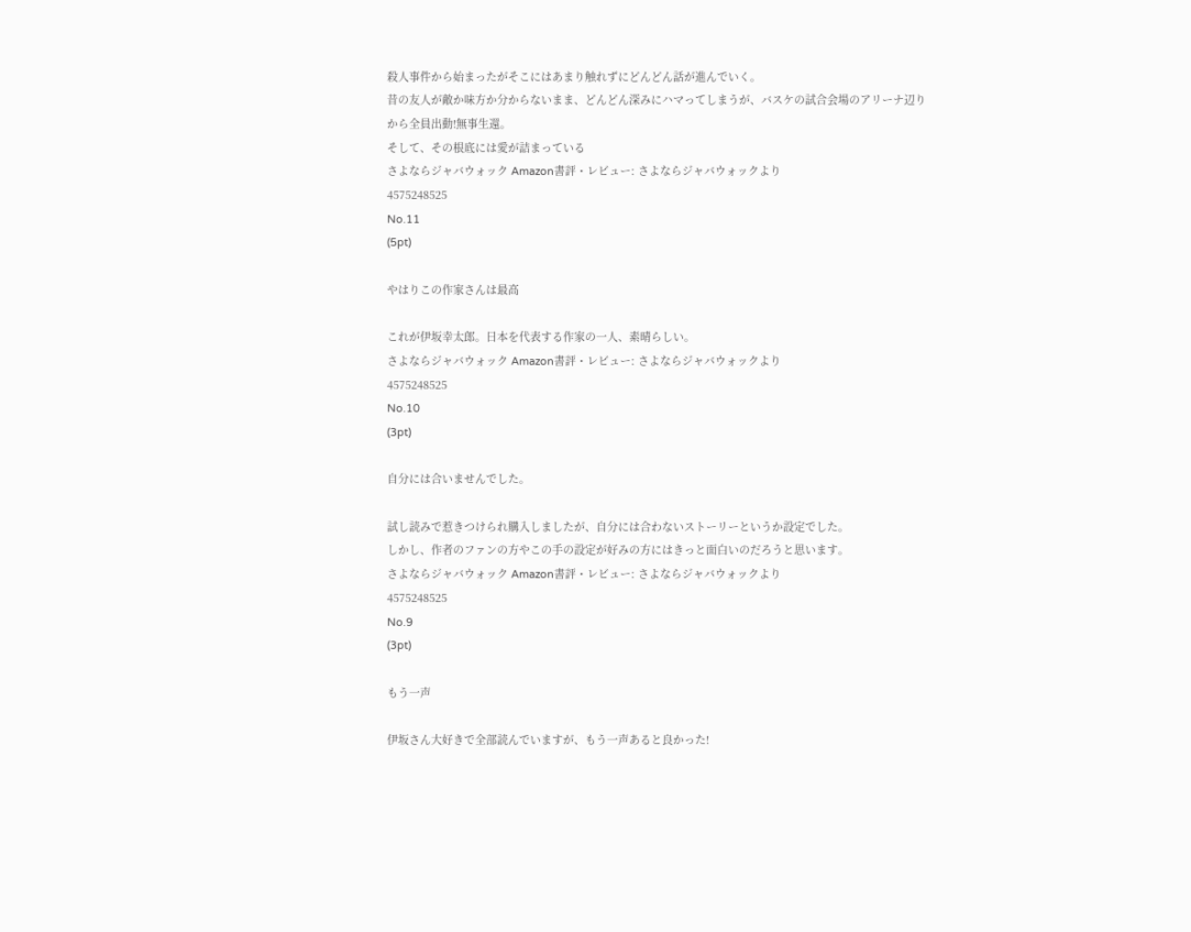殺人事件から始まったがそこにはあまり触れずにどんどん話が進んでいく。
昔の友人が敵か味方か分からないまま、どんどん深みにハマってしまうが、バスケの試合会場のアリーナ辺りから全員出動!無事生還。
そして、その根底には愛が詰まっている
さよならジャバウォック Amazon書評・レビュー: さよならジャバウォックより
4575248525
No.11
(5pt)

やはりこの作家さんは最高

これが伊坂幸太郎。日本を代表する作家の一人、素晴らしい。
さよならジャバウォック Amazon書評・レビュー: さよならジャバウォックより
4575248525
No.10
(3pt)

自分には合いませんでした。

試し読みで惹きつけられ購入しましたが、自分には合わないストーリーというか設定でした。
しかし、作者のファンの方やこの手の設定が好みの方にはきっと面白いのだろうと思います。
さよならジャバウォック Amazon書評・レビュー: さよならジャバウォックより
4575248525
No.9
(3pt)

もう一声

伊坂さん大好きで全部読んでいますが、もう一声あると良かった!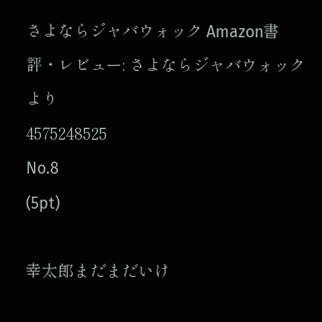さよならジャバウォック Amazon書評・レビュー: さよならジャバウォックより
4575248525
No.8
(5pt)

幸太郎まだまだいけ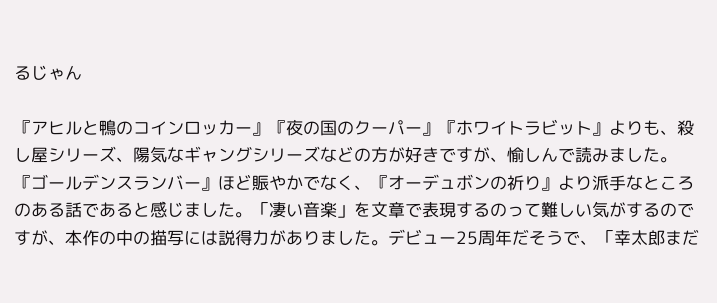るじゃん

『アヒルと鴨のコインロッカー』『夜の国のクーパー』『ホワイトラビット』よりも、殺し屋シリーズ、陽気なギャングシリーズなどの方が好きですが、愉しんで読みました。『ゴールデンスランバー』ほど賑やかでなく、『オーデュボンの祈り』より派手なところのある話であると感じました。「凄い音楽」を文章で表現するのって難しい気がするのですが、本作の中の描写には説得力がありました。デビュー25周年だそうで、「幸太郎まだ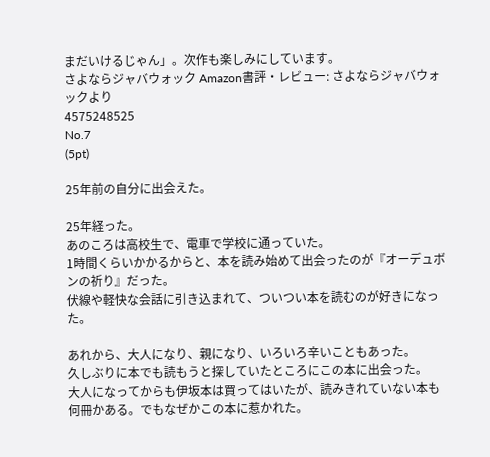まだいけるじゃん」。次作も楽しみにしています。
さよならジャバウォック Amazon書評・レビュー: さよならジャバウォックより
4575248525
No.7
(5pt)

25年前の自分に出会えた。

25年経った。
あのころは高校生で、電車で学校に通っていた。
1時間くらいかかるからと、本を読み始めて出会ったのが『オーデュボンの祈り』だった。
伏線や軽快な会話に引き込まれて、ついつい本を読むのが好きになった。

あれから、大人になり、親になり、いろいろ辛いこともあった。
久しぶりに本でも読もうと探していたところにこの本に出会った。
大人になってからも伊坂本は買ってはいたが、読みきれていない本も何冊かある。でもなぜかこの本に惹かれた。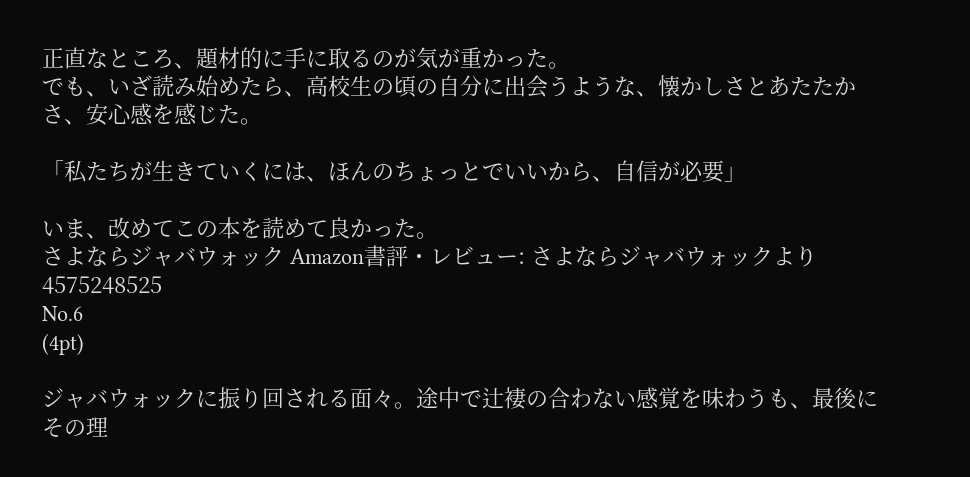正直なところ、題材的に手に取るのが気が重かった。
でも、いざ読み始めたら、高校生の頃の自分に出会うような、懐かしさとあたたかさ、安心感を感じた。

「私たちが生きていくには、ほんのちょっとでいいから、自信が必要」

いま、改めてこの本を読めて良かった。
さよならジャバウォック Amazon書評・レビュー: さよならジャバウォックより
4575248525
No.6
(4pt)

ジャバウォックに振り回される面々。途中で辻褄の合わない感覚を味わうも、最後にその理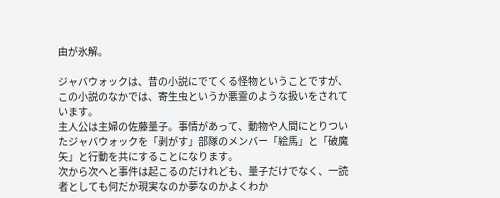由が氷解。

ジャバウォックは、昔の小説にでてくる怪物ということですが、この小説のなかでは、寄生虫というか悪霊のような扱いをされています。
主人公は主婦の佐藤量子。事情があって、動物や人間にとりついたジャバウォックを「剥がす」部隊のメンバー「絵馬」と「破魔矢」と行動を共にすることになります。
次から次へと事件は起こるのだけれども、量子だけでなく、一読者としても何だか現実なのか夢なのかよくわか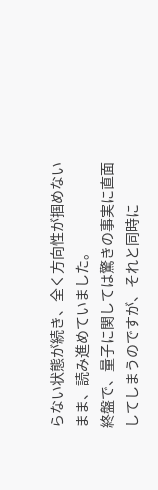らない状態が続き、全く方向性が掴めないまま、読み進めていました。
終盤で、量子に関しては驚きの事実に直面してしまうのですが、それと同時に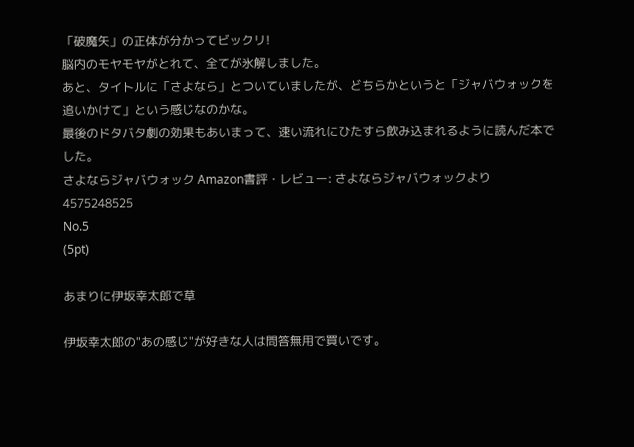「破魔矢」の正体が分かってビックリ!
脳内のモヤモヤがとれて、全てが氷解しました。
あと、タイトルに「さよなら」とついていましたが、どちらかというと「ジャバウォックを追いかけて」という感じなのかな。
最後のドタバタ劇の効果もあいまって、速い流れにひたすら飲み込まれるように読んだ本でした。
さよならジャバウォック Amazon書評・レビュー: さよならジャバウォックより
4575248525
No.5
(5pt)

あまりに伊坂幸太郎で草

伊坂幸太郎の"あの感じ"が好きな人は問答無用で買いです。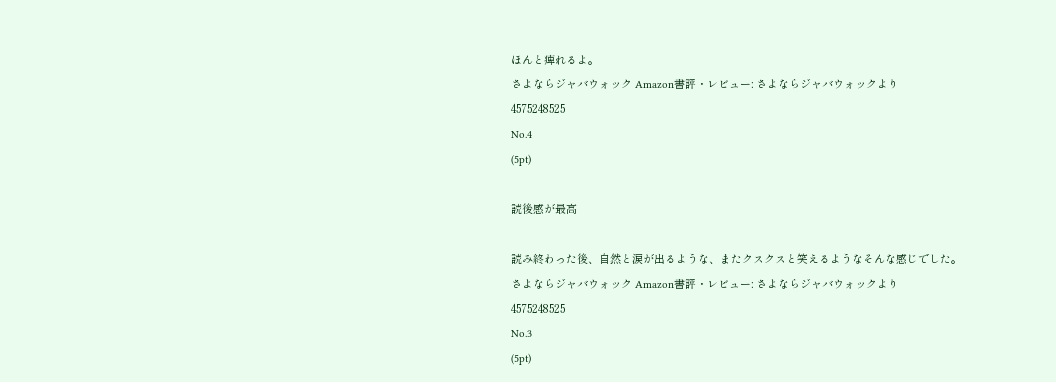ほんと痺れるよ。
さよならジャバウォック Amazon書評・レビュー: さよならジャバウォックより
4575248525
No.4
(5pt)

読後感が最高

読み終わった後、自然と涙が出るような、またクスクスと笑えるようなそんな感じでした。
さよならジャバウォック Amazon書評・レビュー: さよならジャバウォックより
4575248525
No.3
(5pt)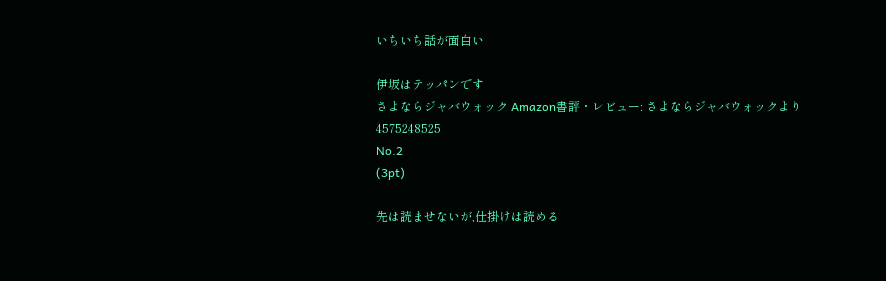いちいち話が面白い

伊坂はテッパンです
さよならジャバウォック Amazon書評・レビュー: さよならジャバウォックより
4575248525
No.2
(3pt)

先は読ませないが,仕掛けは読める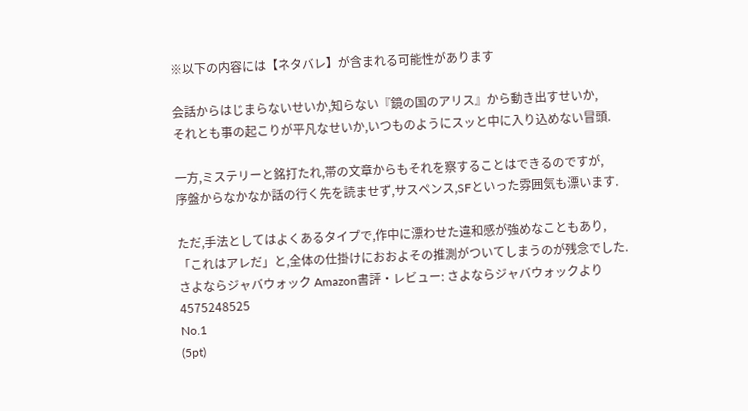※以下の内容には【ネタバレ】が含まれる可能性があります

会話からはじまらないせいか,知らない『鏡の国のアリス』から動き出すせいか,
それとも事の起こりが平凡なせいか,いつものようにスッと中に入り込めない冒頭.

一方,ミステリーと銘打たれ,帯の文章からもそれを察することはできるのですが,
序盤からなかなか話の行く先を読ませず,サスペンス,SFといった雰囲気も漂います.

ただ,手法としてはよくあるタイプで,作中に漂わせた違和感が強めなこともあり,
「これはアレだ」と,全体の仕掛けにおおよその推測がついてしまうのが残念でした.
さよならジャバウォック Amazon書評・レビュー: さよならジャバウォックより
4575248525
No.1
(5pt)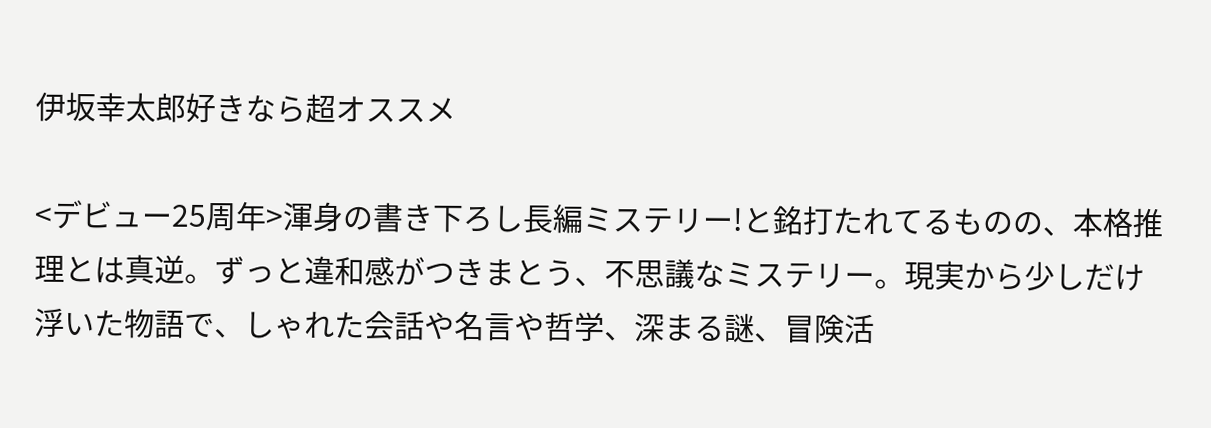伊坂幸太郎好きなら超オススメ

<デビュー25周年>渾身の書き下ろし長編ミステリー!と銘打たれてるものの、本格推理とは真逆。ずっと違和感がつきまとう、不思議なミステリー。現実から少しだけ浮いた物語で、しゃれた会話や名言や哲学、深まる謎、冒険活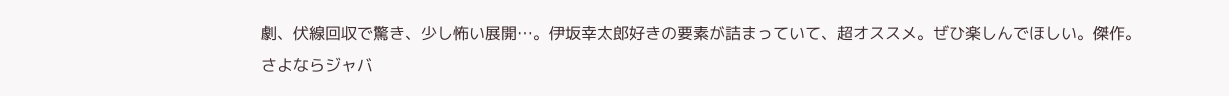劇、伏線回収で驚き、少し怖い展開…。伊坂幸太郎好きの要素が詰まっていて、超オススメ。ぜひ楽しんでほしい。傑作。
さよならジャバ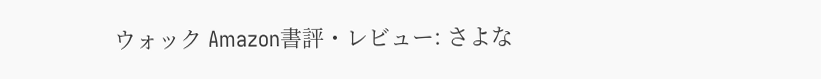ウォック Amazon書評・レビュー: さよな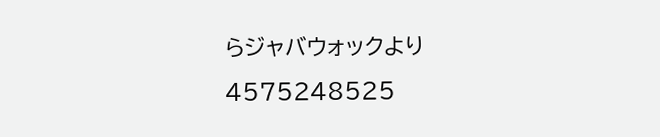らジャバウォックより
4575248525